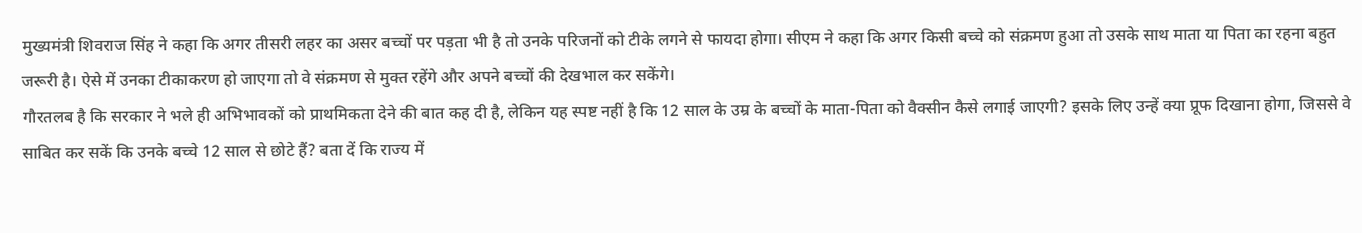मुख्यमंत्री शिवराज सिंह ने कहा कि अगर तीसरी लहर का असर बच्चों पर पड़ता भी है तो उनके परिजनों को टीके लगने से फायदा होगा। सीएम ने कहा कि अगर किसी बच्चे को संक्रमण हुआ तो उसके साथ माता या पिता का रहना बहुत जरूरी है। ऐसे में उनका टीकाकरण हो जाएगा तो वे संक्रमण से मुक्त रहेंगे और अपने बच्चों की देखभाल कर सकेंगे।
गौरतलब है कि सरकार ने भले ही अभिभावकों को प्राथमिकता देने की बात कह दी है, लेकिन यह स्पष्ट नहीं है कि 12 साल के उम्र के बच्चों के माता-पिता को वैक्सीन कैसे लगाई जाएगी? इसके लिए उन्हें क्या प्रूफ दिखाना होगा, जिससे वे साबित कर सकें कि उनके बच्चे 12 साल से छोटे हैं? बता दें कि राज्य में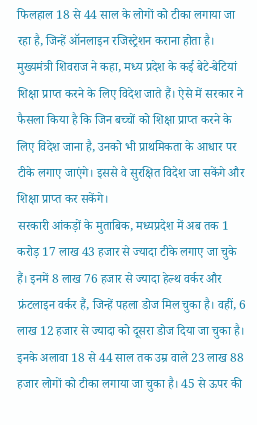फिलहाल 18 से 44 साल के लोगों को टीका लगाया जा रहा है, जिन्हें ऑनलाइन रजिस्ट्रेशन कराना होता है।
मुख्यमंत्री शिवराज ने कहा, मध्य प्रदेश के कई बेटे-बेटियां शिक्षा प्राप्त करने के लिए विदेश जाते हैं। ऐसे में सरकार ने फैसला किया है कि जिन बच्चों को शिक्षा प्राप्त करने के लिए विदेश जाना है, उनको भी प्राथमिकता के आधार पर टीके लगाए जाएंगे। इससे वे सुरक्षित विदेश जा सकेंगे और शिक्षा प्राप्त कर सकेंगे।
सरकारी आंकड़ों के मुताबिक, मध्यप्रदेश में अब तक 1 करोड़ 17 लाख 43 हजार से ज्यादा टीके लगाए जा चुके हैं। इनमें 8 लाख 76 हजार से ज्यादा हेल्थ वर्कर और फ्रंटलाइन वर्कर हैं, जिन्हें पहला डोज मिल चुका है। वहीं, 6 लाख 12 हजार से ज्यादा को दूसरा डोज दिया जा चुका है। इनके अलावा 18 से 44 साल तक उम्र वाले 23 लाख 88 हजार लोगों को टीका लगाया जा चुका है। 45 से ऊपर की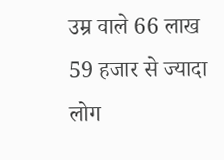उम्र वाले 66 लाख 59 हजार से ज्यादा लोग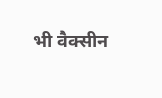भी वैक्सीन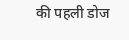की पहली डोज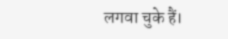लगवा चुके हैं।